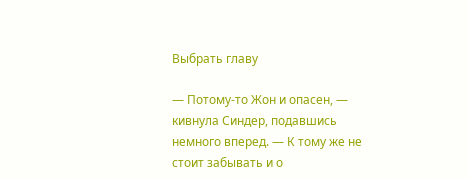Выбрать главу

— Потому-то Жон и опасен, — кивнула Синдер, подавшись немного вперед. — К тому же не стоит забывать и о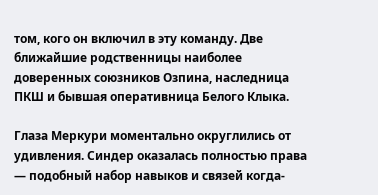том, кого он включил в эту команду. Две ближайшие родственницы наиболее доверенных союзников Озпина, наследница ПКШ и бывшая оперативница Белого Клыка.

Глаза Меркури моментально округлились от удивления. Синдер оказалась полностью права — подобный набор навыков и связей когда-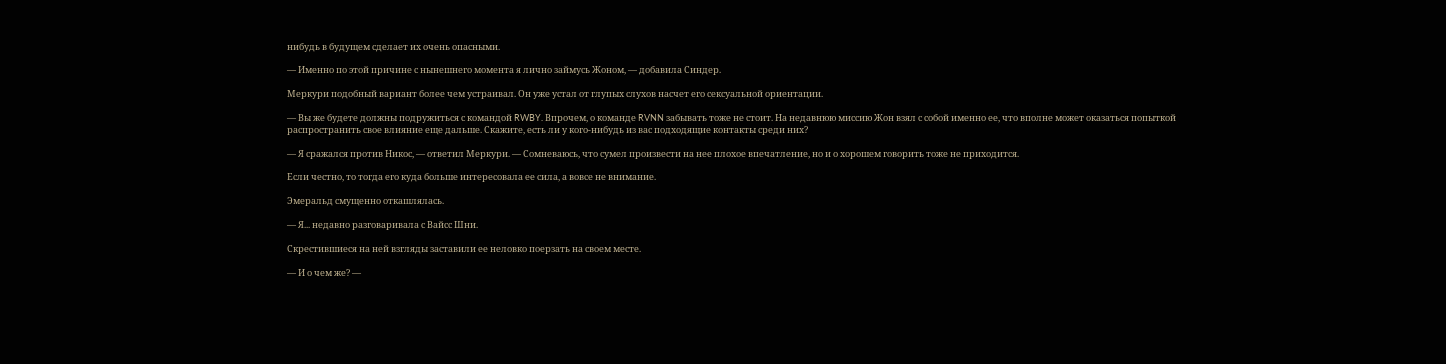нибудь в будущем сделает их очень опасными.

— Именно по этой причине с нынешнего момента я лично займусь Жоном, — добавила Синдер.

Меркури подобный вариант более чем устраивал. Он уже устал от глупых слухов насчет его сексуальной ориентации.

— Вы же будете должны подружиться с командой RWBY. Впрочем, о команде RVNN забывать тоже не стоит. На недавнюю миссию Жон взял с собой именно ее, что вполне может оказаться попыткой распространить свое влияние еще дальше. Скажите, есть ли у кого-нибудь из вас подходящие контакты среди них?

— Я сражался против Никос, — ответил Меркури. — Сомневаюсь, что сумел произвести на нее плохое впечатление, но и о хорошем говорить тоже не приходится.

Если честно, то тогда его куда больше интересовала ее сила, а вовсе не внимание.

Эмеральд смущенно откашлялась.

— Я... недавно разговаривала с Вайсс Шни.

Скрестившиеся на ней взгляды заставили ее неловко поерзать на своем месте.

— И о чем же? —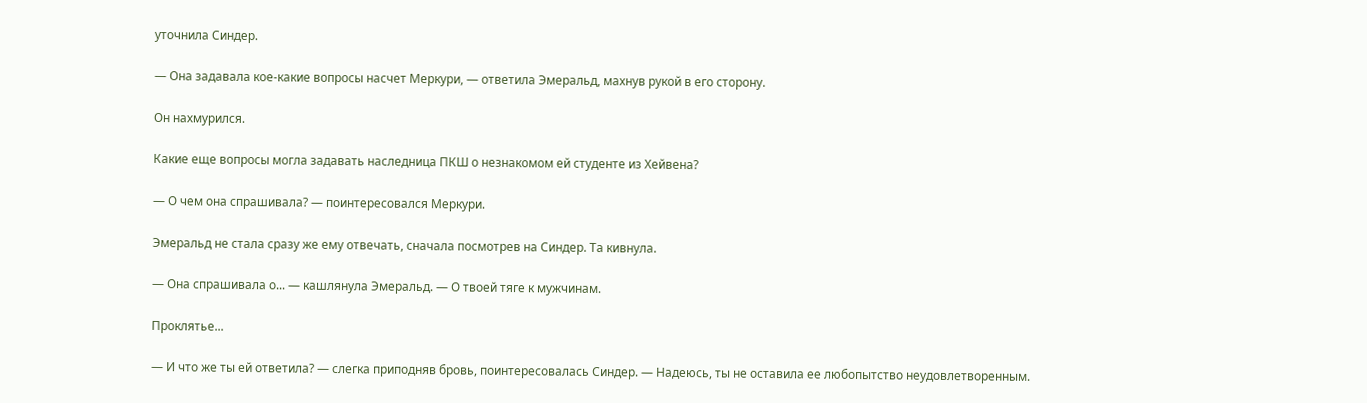уточнила Синдер.

— Она задавала кое-какие вопросы насчет Меркури, — ответила Эмеральд, махнув рукой в его сторону.

Он нахмурился.

Какие еще вопросы могла задавать наследница ПКШ о незнакомом ей студенте из Хейвена?

— О чем она спрашивала? — поинтересовался Меркури.

Эмеральд не стала сразу же ему отвечать, сначала посмотрев на Синдер. Та кивнула.

— Она спрашивала о... — кашлянула Эмеральд. — О твоей тяге к мужчинам.

Проклятье...

— И что же ты ей ответила? — слегка приподняв бровь, поинтересовалась Синдер. — Надеюсь, ты не оставила ее любопытство неудовлетворенным.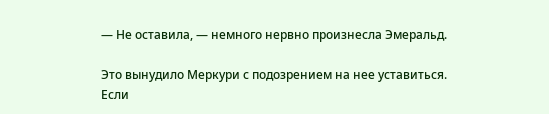— Не оставила, — немного нервно произнесла Эмеральд.

Это вынудило Меркури с подозрением на нее уставиться. Если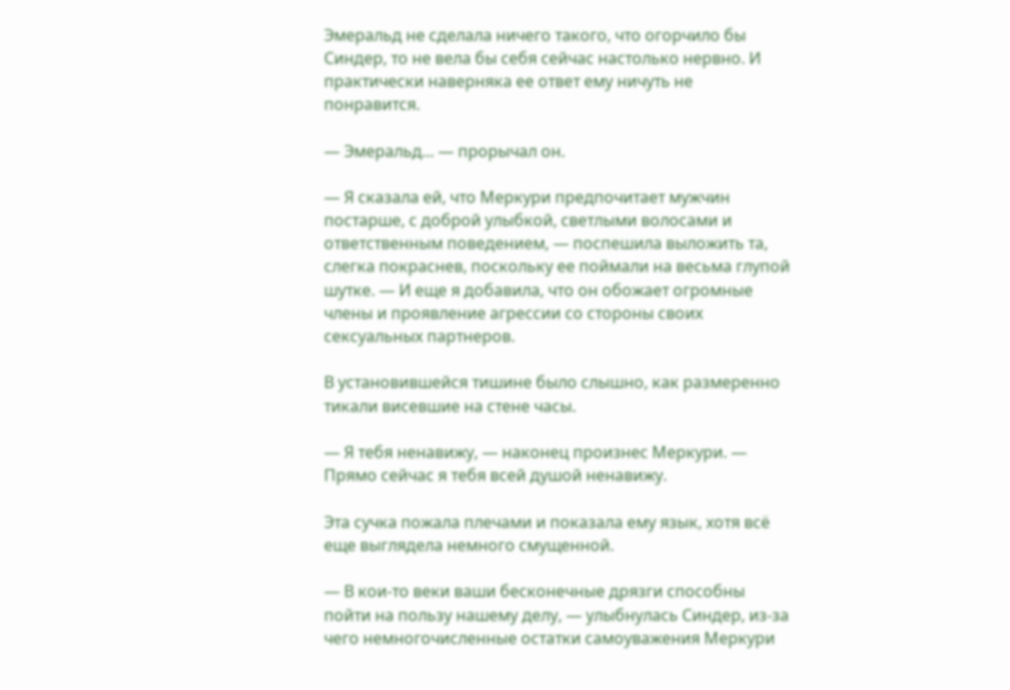Эмеральд не сделала ничего такого, что огорчило бы Синдер, то не вела бы себя сейчас настолько нервно. И практически наверняка ее ответ ему ничуть не понравится.

— Эмеральд... — прорычал он.

— Я сказала ей, что Меркури предпочитает мужчин постарше, с доброй улыбкой, светлыми волосами и ответственным поведением, — поспешила выложить та, слегка покраснев, поскольку ее поймали на весьма глупой шутке. — И еще я добавила, что он обожает огромные члены и проявление агрессии со стороны своих сексуальных партнеров.

В установившейся тишине было слышно, как размеренно тикали висевшие на стене часы.

— Я тебя ненавижу, — наконец произнес Меркури. — Прямо сейчас я тебя всей душой ненавижу.

Эта сучка пожала плечами и показала ему язык, хотя всё еще выглядела немного смущенной.

— В кои-то веки ваши бесконечные дрязги способны пойти на пользу нашему делу, — улыбнулась Синдер, из-за чего немногочисленные остатки самоуважения Меркури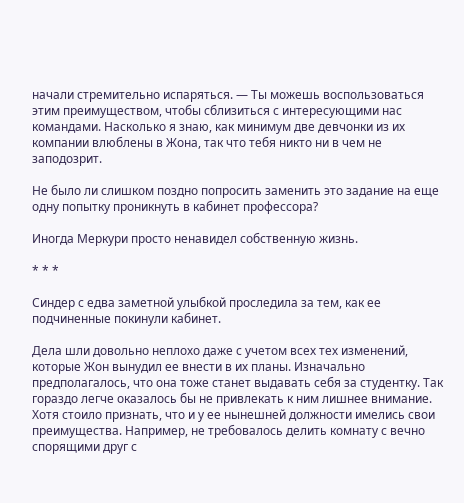начали стремительно испаряться. — Ты можешь воспользоваться этим преимуществом, чтобы сблизиться с интересующими нас командами. Насколько я знаю, как минимум две девчонки из их компании влюблены в Жона, так что тебя никто ни в чем не заподозрит.

Не было ли слишком поздно попросить заменить это задание на еще одну попытку проникнуть в кабинет профессора?

Иногда Меркури просто ненавидел собственную жизнь.

* * *

Синдер с едва заметной улыбкой проследила за тем, как ее подчиненные покинули кабинет.

Дела шли довольно неплохо даже с учетом всех тех изменений, которые Жон вынудил ее внести в их планы. Изначально предполагалось, что она тоже станет выдавать себя за студентку. Так гораздо легче оказалось бы не привлекать к ним лишнее внимание. Хотя стоило признать, что и у ее нынешней должности имелись свои преимущества. Например, не требовалось делить комнату с вечно спорящими друг с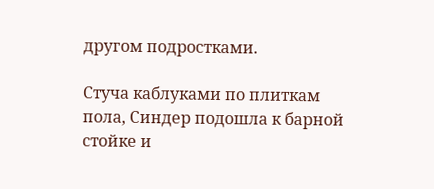другом подростками.

Стуча каблуками по плиткам пола, Синдер подошла к барной стойке и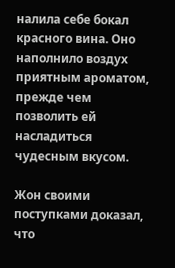налила себе бокал красного вина. Оно наполнило воздух приятным ароматом, прежде чем позволить ей насладиться чудесным вкусом.

Жон своими поступками доказал, что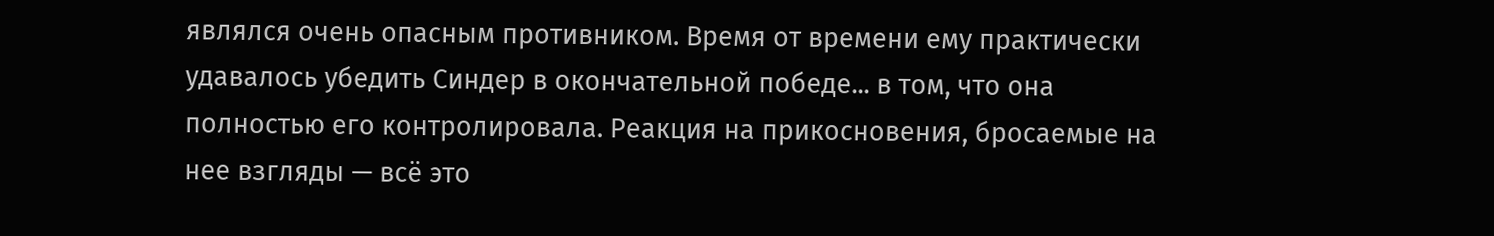являлся очень опасным противником. Время от времени ему практически удавалось убедить Синдер в окончательной победе... в том, что она полностью его контролировала. Реакция на прикосновения, бросаемые на нее взгляды — всё это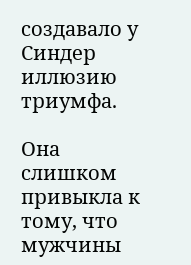создавало у Синдер иллюзию триумфа.

Она слишком привыкла к тому, что мужчины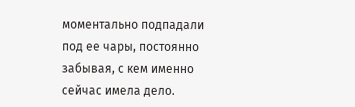моментально подпадали под ее чары, постоянно забывая, с кем именно сейчас имела дело.